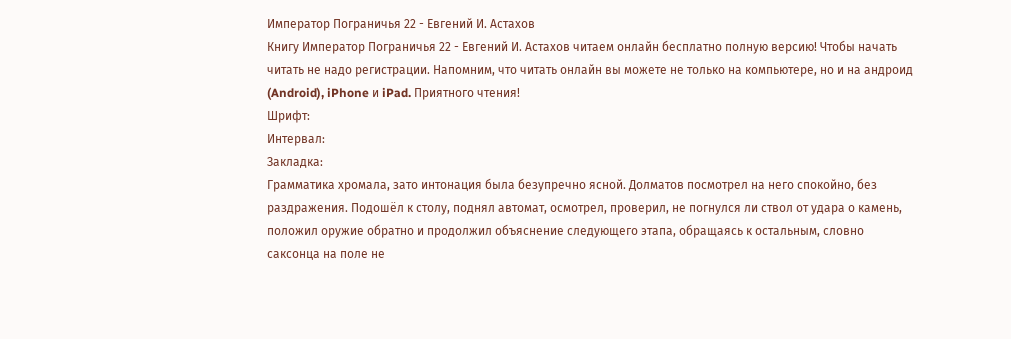Император Пограничья 22 - Евгений И. Астахов
Книгу Император Пограничья 22 - Евгений И. Астахов читаем онлайн бесплатно полную версию! Чтобы начать читать не надо регистрации. Напомним, что читать онлайн вы можете не только на компьютере, но и на андроид (Android), iPhone и iPad. Приятного чтения!
Шрифт:
Интервал:
Закладка:
Грамматика хромала, зато интонация была безупречно ясной. Долматов посмотрел на него спокойно, без раздражения. Подошёл к столу, поднял автомат, осмотрел, проверил, не погнулся ли ствол от удара о камень, положил оружие обратно и продолжил объяснение следующего этапа, обращаясь к остальным, словно саксонца на поле не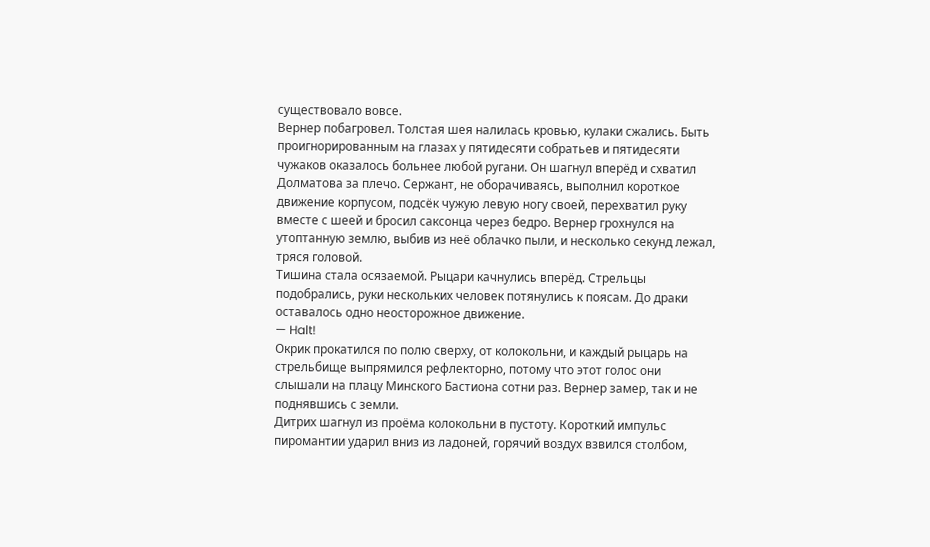существовало вовсе.
Вернер побагровел. Толстая шея налилась кровью, кулаки сжались. Быть проигнорированным на глазах у пятидесяти собратьев и пятидесяти чужаков оказалось больнее любой ругани. Он шагнул вперёд и схватил Долматова за плечо. Сержант, не оборачиваясь, выполнил короткое движение корпусом, подсёк чужую левую ногу своей, перехватил руку вместе с шеей и бросил саксонца через бедро. Вернер грохнулся на утоптанную землю, выбив из неё облачко пыли, и несколько секунд лежал, тряся головой.
Тишина стала осязаемой. Рыцари качнулись вперёд. Стрельцы подобрались, руки нескольких человек потянулись к поясам. До драки оставалось одно неосторожное движение.
— Halt!
Окрик прокатился по полю сверху, от колокольни, и каждый рыцарь на стрельбище выпрямился рефлекторно, потому что этот голос они слышали на плацу Минского Бастиона сотни раз. Вернер замер, так и не поднявшись с земли.
Дитрих шагнул из проёма колокольни в пустоту. Короткий импульс пиромантии ударил вниз из ладоней, горячий воздух взвился столбом,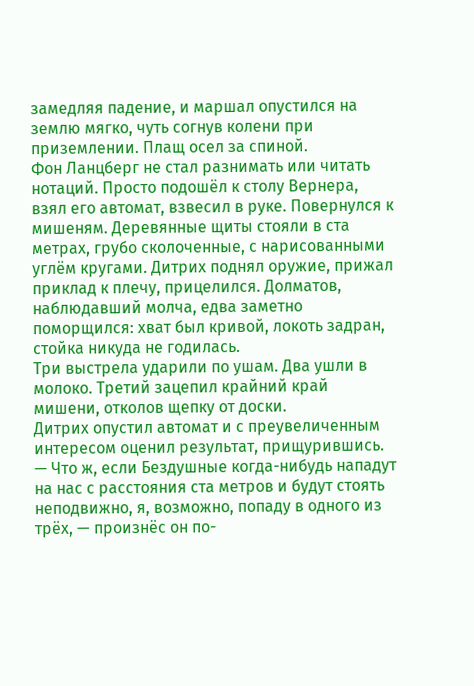замедляя падение, и маршал опустился на землю мягко, чуть согнув колени при приземлении. Плащ осел за спиной.
Фон Ланцберг не стал разнимать или читать нотаций. Просто подошёл к столу Вернера, взял его автомат, взвесил в руке. Повернулся к мишеням. Деревянные щиты стояли в ста метрах, грубо сколоченные, с нарисованными углём кругами. Дитрих поднял оружие, прижал приклад к плечу, прицелился. Долматов, наблюдавший молча, едва заметно поморщился: хват был кривой, локоть задран, стойка никуда не годилась.
Три выстрела ударили по ушам. Два ушли в молоко. Третий зацепил крайний край мишени, отколов щепку от доски.
Дитрих опустил автомат и с преувеличенным интересом оценил результат, прищурившись.
— Что ж, если Бездушные когда-нибудь нападут на нас с расстояния ста метров и будут стоять неподвижно, я, возможно, попаду в одного из трёх, — произнёс он по-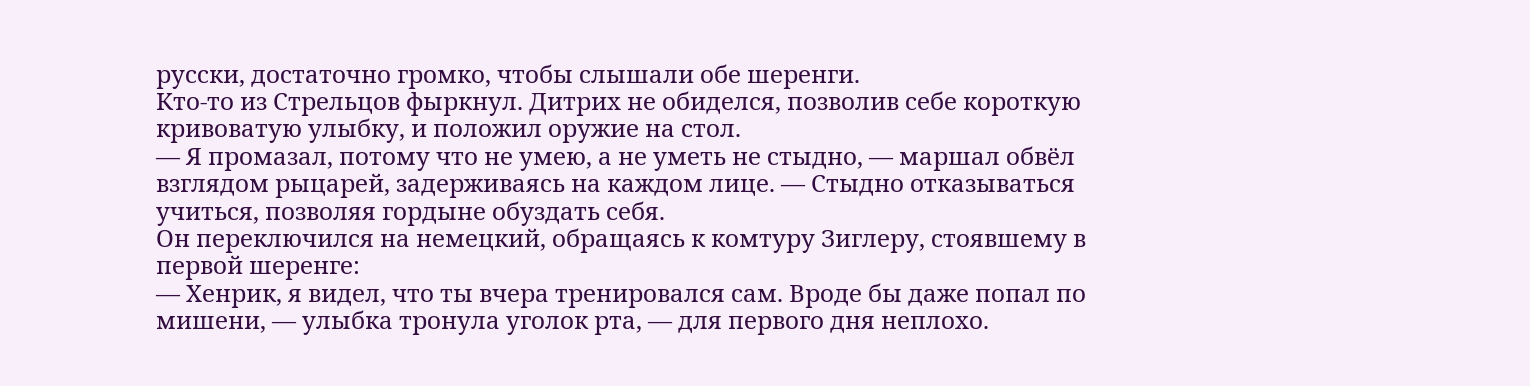русски, достаточно громко, чтобы слышали обе шеренги.
Кто-то из Стрельцов фыркнул. Дитрих не обиделся, позволив себе короткую кривоватую улыбку, и положил оружие на стол.
— Я промазал, потому что не умею, а не уметь не стыдно, — маршал обвёл взглядом рыцарей, задерживаясь на каждом лице. — Стыдно отказываться учиться, позволяя гордыне обуздать себя.
Он переключился на немецкий, обращаясь к комтуру Зиглеру, стоявшему в первой шеренге:
— Хенрик, я видел, что ты вчера тренировался сам. Вроде бы даже попал по мишени, — улыбка тронула уголок рта, — для первого дня неплохо.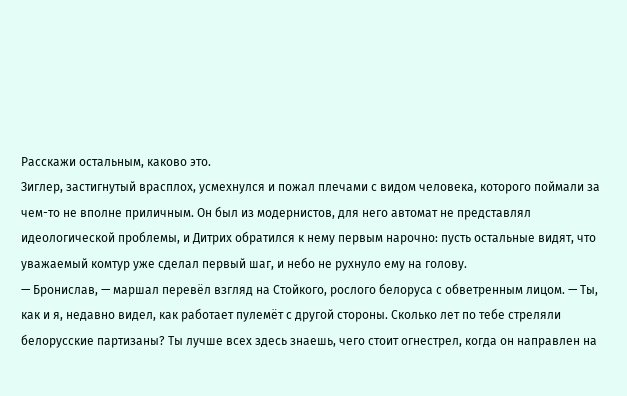Расскажи остальным, каково это.
Зиглер, застигнутый врасплох, усмехнулся и пожал плечами с видом человека, которого поймали за чем-то не вполне приличным. Он был из модернистов, для него автомат не представлял идеологической проблемы, и Дитрих обратился к нему первым нарочно: пусть остальные видят, что уважаемый комтур уже сделал первый шаг, и небо не рухнуло ему на голову.
— Бронислав, — маршал перевёл взгляд на Стойкого, рослого белоруса с обветренным лицом. — Ты, как и я, недавно видел, как работает пулемёт с другой стороны. Сколько лет по тебе стреляли белорусские партизаны? Ты лучше всех здесь знаешь, чего стоит огнестрел, когда он направлен на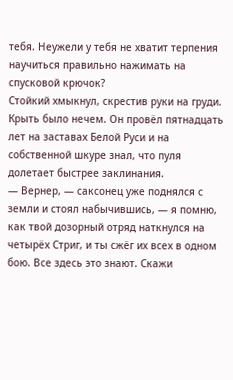тебя. Неужели у тебя не хватит терпения научиться правильно нажимать на спусковой крючок?
Стойкий хмыкнул, скрестив руки на груди. Крыть было нечем. Он провёл пятнадцать лет на заставах Белой Руси и на собственной шкуре знал, что пуля долетает быстрее заклинания.
— Вернер, — саксонец уже поднялся с земли и стоял набычившись, — я помню, как твой дозорный отряд наткнулся на четырёх Стриг, и ты сжёг их всех в одном бою. Все здесь это знают. Скажи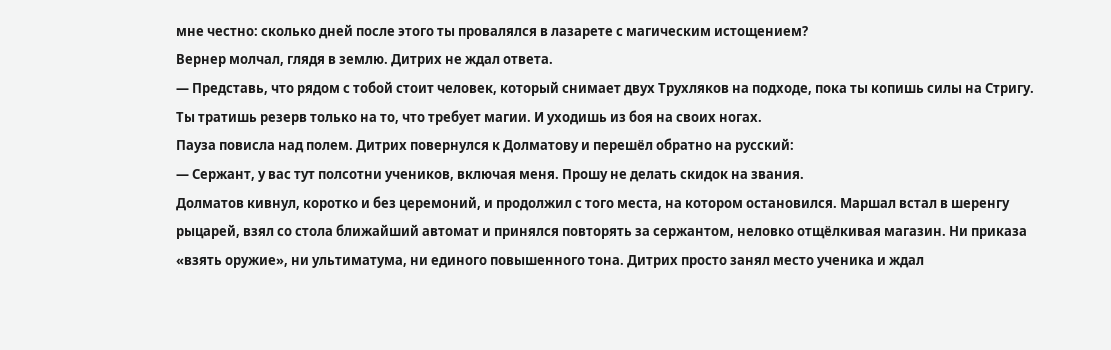мне честно: сколько дней после этого ты провалялся в лазарете с магическим истощением?
Вернер молчал, глядя в землю. Дитрих не ждал ответа.
— Представь, что рядом с тобой стоит человек, который снимает двух Трухляков на подходе, пока ты копишь силы на Стригу. Ты тратишь резерв только на то, что требует магии. И уходишь из боя на своих ногах.
Пауза повисла над полем. Дитрих повернулся к Долматову и перешёл обратно на русский:
— Сержант, у вас тут полсотни учеников, включая меня. Прошу не делать скидок на звания.
Долматов кивнул, коротко и без церемоний, и продолжил с того места, на котором остановился. Маршал встал в шеренгу рыцарей, взял со стола ближайший автомат и принялся повторять за сержантом, неловко отщёлкивая магазин. Ни приказа «взять оружие», ни ультиматума, ни единого повышенного тона. Дитрих просто занял место ученика и ждал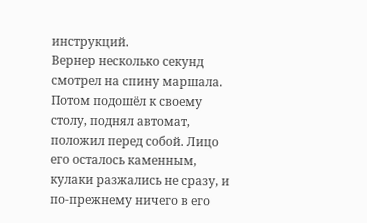инструкций.
Вернер несколько секунд смотрел на спину маршала. Потом подошёл к своему столу, поднял автомат, положил перед собой. Лицо его осталось каменным, кулаки разжались не сразу, и по-прежнему ничего в его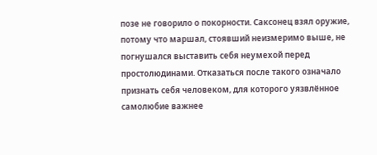позе не говорило о покорности. Саксонец взял оружие, потому что маршал, стоявший неизмеримо выше, не погнушался выставить себя неумехой перед простолюдинами. Отказаться после такого означало признать себя человеком, для которого уязвлённое самолюбие важнее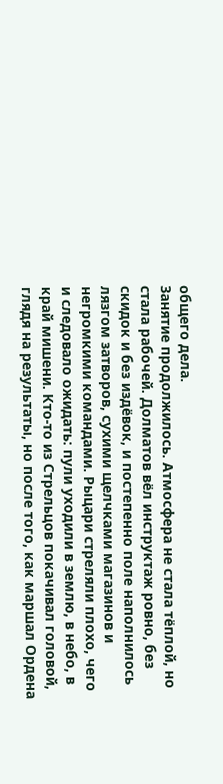общего дела.
Занятие продолжилось. Атмосфера не стала тёплой, но стала рабочей. Долматов вёл инструктаж ровно, без скидок и без издёвок, и постепенно поле наполнилось лязгом затворов, сухими щелчками магазинов и негромкими командами. Рыцари стреляли плохо, чего и следовало ожидать: пули уходили в землю, в небо, в край мишени. Кто-то из Стрельцов покачивал головой, глядя на результаты, но после того, как маршал Ордена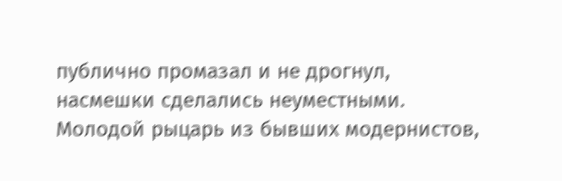публично промазал и не дрогнул, насмешки сделались неуместными.
Молодой рыцарь из бывших модернистов,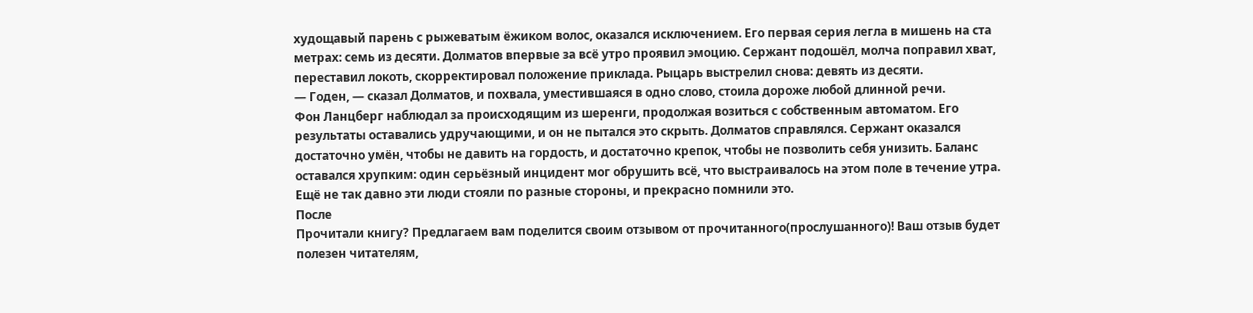худощавый парень с рыжеватым ёжиком волос, оказался исключением. Его первая серия легла в мишень на ста метрах: семь из десяти. Долматов впервые за всё утро проявил эмоцию. Сержант подошёл, молча поправил хват, переставил локоть, скорректировал положение приклада. Рыцарь выстрелил снова: девять из десяти.
— Годен, — сказал Долматов, и похвала, уместившаяся в одно слово, стоила дороже любой длинной речи.
Фон Ланцберг наблюдал за происходящим из шеренги, продолжая возиться с собственным автоматом. Его результаты оставались удручающими, и он не пытался это скрыть. Долматов справлялся. Сержант оказался достаточно умён, чтобы не давить на гордость, и достаточно крепок, чтобы не позволить себя унизить. Баланс оставался хрупким: один серьёзный инцидент мог обрушить всё, что выстраивалось на этом поле в течение утра. Ещё не так давно эти люди стояли по разные стороны, и прекрасно помнили это.
После
Прочитали книгу? Предлагаем вам поделится своим отзывом от прочитанного(прослушанного)! Ваш отзыв будет полезен читателям,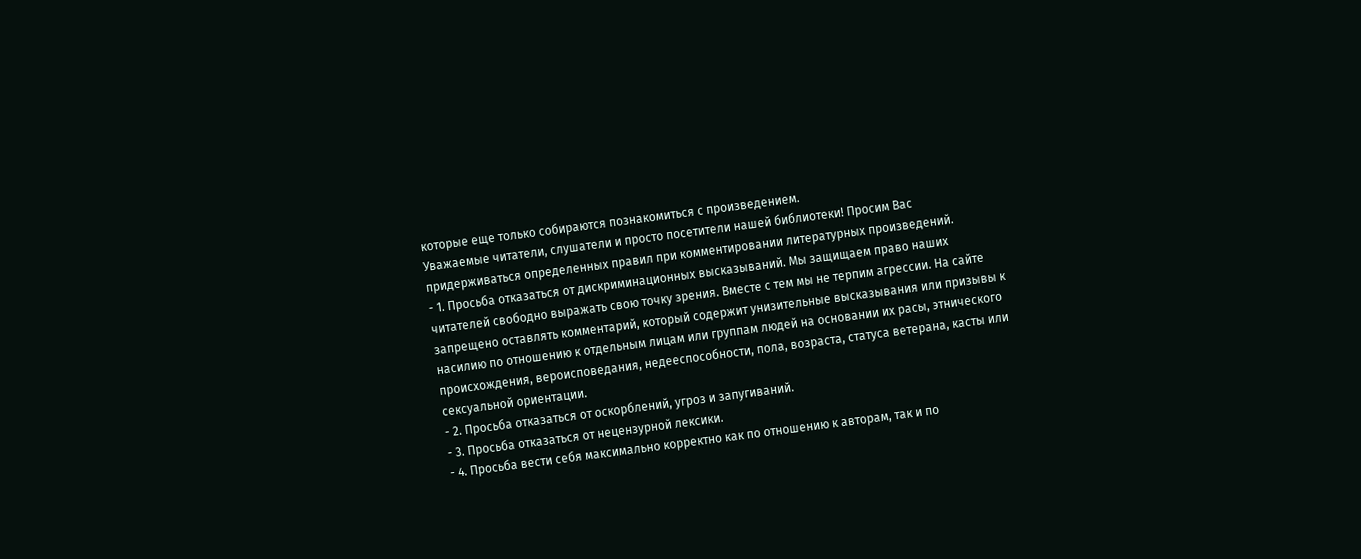которые еще только собираются познакомиться с произведением.
Уважаемые читатели, слушатели и просто посетители нашей библиотеки! Просим Вас придерживаться определенных правил при комментировании литературных произведений.
- 1. Просьба отказаться от дискриминационных высказываний. Мы защищаем право наших читателей свободно выражать свою точку зрения. Вместе с тем мы не терпим агрессии. На сайте запрещено оставлять комментарий, который содержит унизительные высказывания или призывы к насилию по отношению к отдельным лицам или группам людей на основании их расы, этнического происхождения, вероисповедания, недееспособности, пола, возраста, статуса ветерана, касты или сексуальной ориентации.
- 2. Просьба отказаться от оскорблений, угроз и запугиваний.
- 3. Просьба отказаться от нецензурной лексики.
- 4. Просьба вести себя максимально корректно как по отношению к авторам, так и по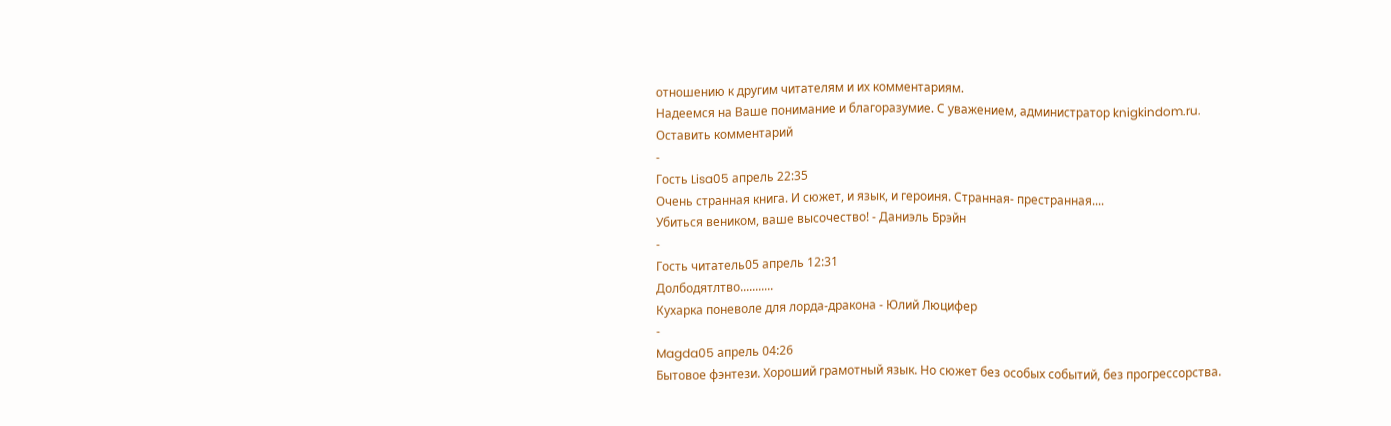отношению к другим читателям и их комментариям.
Надеемся на Ваше понимание и благоразумие. С уважением, администратор knigkindom.ru.
Оставить комментарий
-
Гость Lisa05 апрель 22:35
Очень странная книга. И сюжет, и язык, и героиня. Странная- престранная....
Убиться веником, ваше высочество! - Даниэль Брэйн
-
Гость читатель05 апрель 12:31
Долбодятлтво...........
Кухарка поневоле для лорда-дракона - Юлий Люцифер
-
Magda05 апрель 04:26
Бытовое фэнтези. Хороший грамотный язык. Но сюжет без особых событий, без прогрессорства.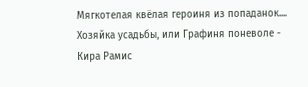Мягкотелая квёлая героиня из попаданок....
Хозяйка усадьбы, или Графиня поневоле - Кира Рамис